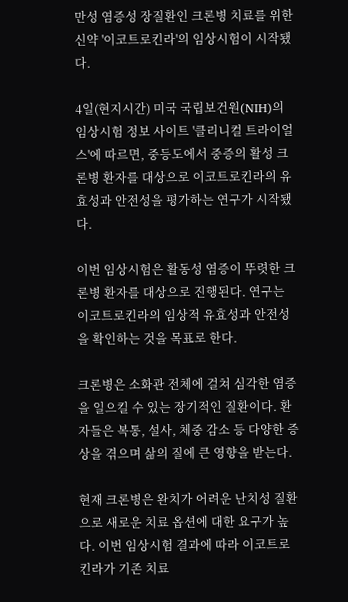만성 염증성 장질환인 크론병 치료를 위한 신약 '이코트로킨라'의 임상시험이 시작됐다.

4일(현지시간) 미국 국립보건원(NIH)의 임상시험 정보 사이트 '클리니컬 트라이얼스'에 따르면, 중등도에서 중증의 활성 크론병 환자를 대상으로 이코트로킨라의 유효성과 안전성을 평가하는 연구가 시작됐다.

이번 임상시험은 활동성 염증이 뚜렷한 크론병 환자를 대상으로 진행된다. 연구는 이코트로킨라의 임상적 유효성과 안전성을 확인하는 것을 목표로 한다.

크론병은 소화관 전체에 걸쳐 심각한 염증을 일으킬 수 있는 장기적인 질환이다. 환자들은 복통, 설사, 체중 감소 등 다양한 증상을 겪으며 삶의 질에 큰 영향을 받는다.

현재 크론병은 완치가 어려운 난치성 질환으로 새로운 치료 옵션에 대한 요구가 높다. 이번 임상시험 결과에 따라 이코트로킨라가 기존 치료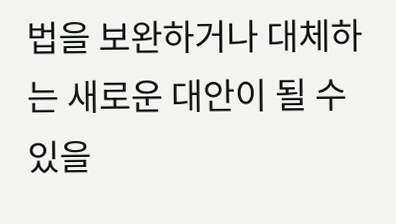법을 보완하거나 대체하는 새로운 대안이 될 수 있을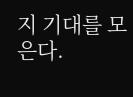지 기대를 모은다.